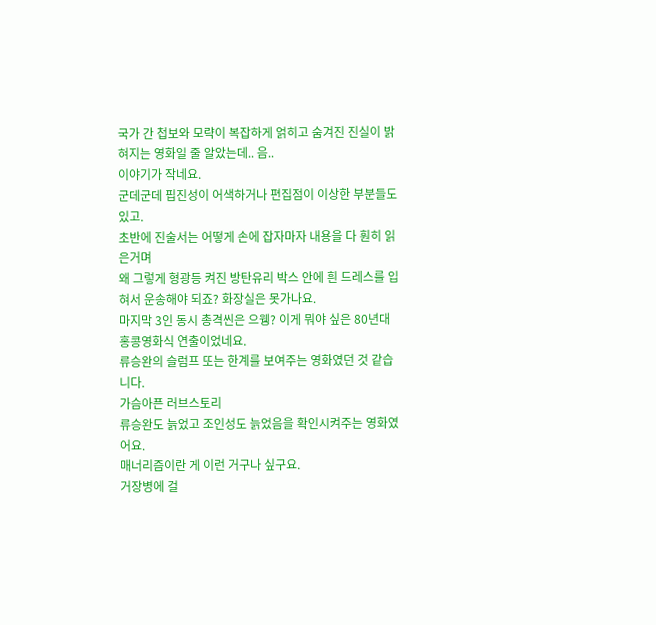국가 간 첩보와 모략이 복잡하게 얽히고 숨겨진 진실이 밝혀지는 영화일 줄 알았는데.. 음..
이야기가 작네요.
군데군데 핍진성이 어색하거나 편집점이 이상한 부분들도 있고.
초반에 진술서는 어떻게 손에 잡자마자 내용을 다 훤히 읽은거며
왜 그렇게 형광등 켜진 방탄유리 박스 안에 흰 드레스를 입혀서 운송해야 되죠? 화장실은 못가나요.
마지막 3인 동시 총격씬은 으웽? 이게 뭐야 싶은 80년대 홍콩영화식 연출이었네요.
류승완의 슬럼프 또는 한계를 보여주는 영화였던 것 같습니다.
가슴아픈 러브스토리
류승완도 늙었고 조인성도 늙었음을 확인시켜주는 영화였어요.
매너리즘이란 게 이런 거구나 싶구요.
거장병에 걸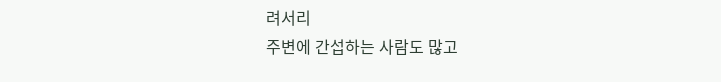려서리
주변에 간섭하는 사람도 많고